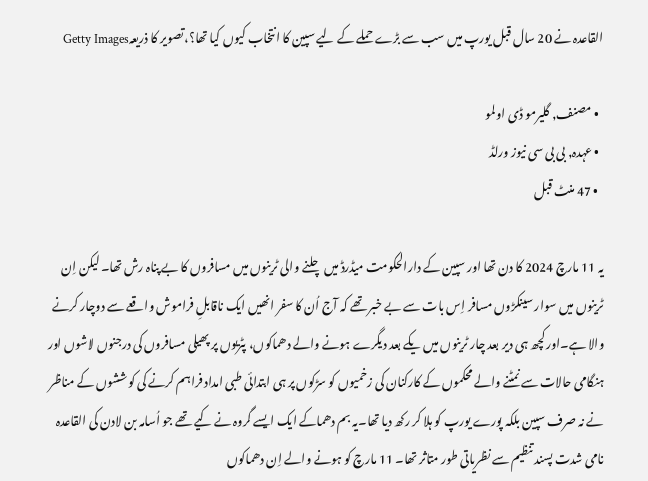القاعدہ نے 20 سال قبل یورپ میں سب سے بڑے حملے کے لیے سپین کا انتخاب کیوں کیا تھا؟،تصویر کا ذریعہGetty Images

  • مصنف, گلیرمو ڈی اولمو
  • عہدہ, بی بی سی نیوز ورلڈ
  • 47 منٹ قبل

یہ 11 مارچ 2024 کا دن تھا اور سپین کے دارالحکومت میڈرڈ میں چلنے والی ٹرینوں میں مسافروں کا بے پناہ رش تھا۔ لیکن اِن ٹرینوں میں سوار سینکڑوں مسافر اِس بات سے بے خبر تھے کہ آج اُن کا سفر انھیں ایک ناقابلِ فراموش واقعے سے دوچار کرنے والا ہے۔اور کچھ ہی دیر بعد چار ٹرینوں میں یکے بعد دیگرے ہونے والے دھماکوں، پٹریوں پر پھیلی مسافروں کی درجنوں لاشوں اور ہنگامی حالات سے نمٹنے والے محکموں کے کارکنان کی زخمیوں کو سڑکوں پر ہی ابتدائی طبی امداد فراہم کرنے کی کوششوں کے مناظر نے نہ صرف سپین بلکہ پورے یورپ کو ہلا کر رکھ دیا تھا۔یہ بم دھماکے ایک ایسے گروہ نے کیے تھے جو اُسامہ بن لادن کی القاعدہ نامی شدت پسند تنظیم سے نظریاتی طور متاثر تھا۔ 11 مارچ کو ہونے والے اِن دھماکوں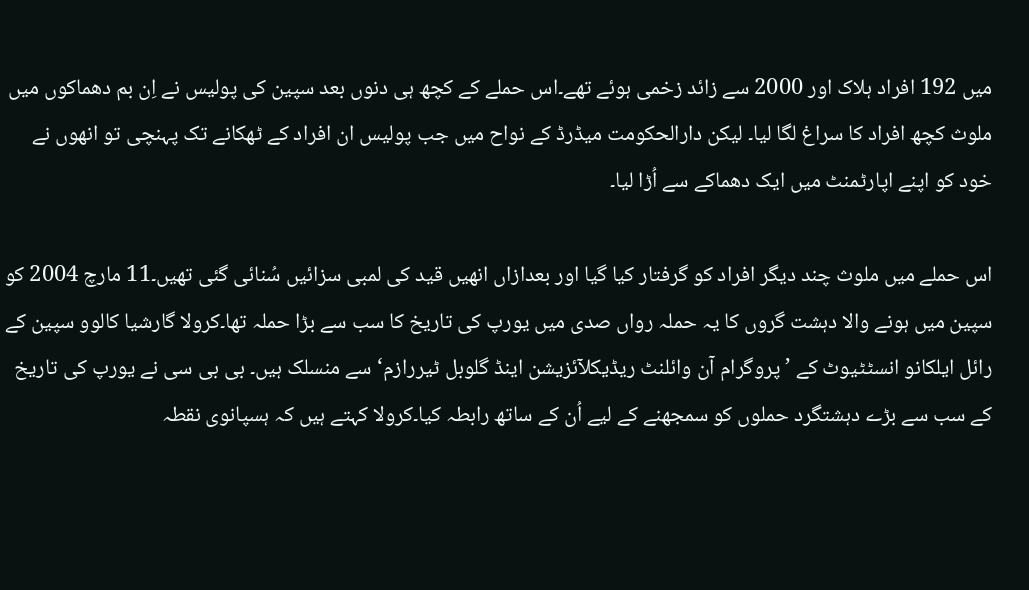میں 192 افراد ہلاک اور 2000 سے زائد زخمی ہوئے تھے۔اس حملے کے کچھ ہی دنوں بعد سپین کی پولیس نے اِن بم دھماکوں میں ملوث کچھ افراد کا سراغ لگا لیا۔ لیکن دارالحکومت میڈرڈ کے نواح میں جب پولیس ان افراد کے ٹھکانے تک پہنچی تو انھوں نے خود کو اپنے اپارٹمنٹ میں ایک دھماکے سے اُڑا لیا۔

اس حملے میں ملوث چند دیگر افراد کو گرفتار کیا گیا اور بعدازاں انھیں قید کی لمبی سزائیں سُنائی گئی تھیں۔11 مارچ 2004 کو سپین میں ہونے والا دہشت گروں کا یہ حملہ رواں صدی میں یورپ کی تاریخ کا سب سے بڑا حملہ تھا۔کرولا گارشیا کالوو سپین کے رائل ایلکانو انسٹٹیوٹ کے ’پروگرام آن وائلنٹ ریڈیکلآئزیشن اینڈ گلوبل ٹیررازم‘ سے منسلک ہیں۔ بی بی سی نے یورپ کی تاریخ کے سب سے بڑے دہشتگرد حملوں کو سمجھنے کے لیے اُن کے ساتھ رابطہ کیا۔کرولا کہتے ہیں کہ ہسپانوی نقطہ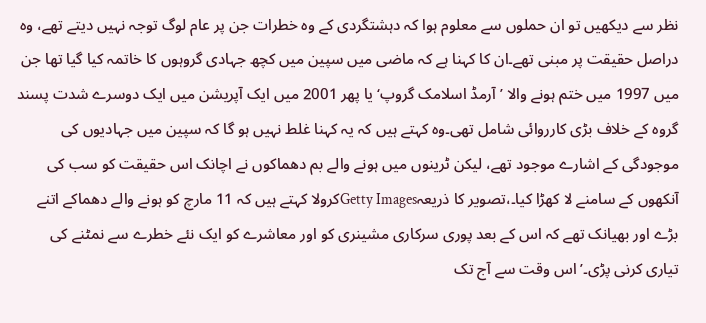نظر سے دیکھیں تو ان حملوں سے معلوم ہوا کہ دہشتگردی کے وہ خطرات جن پر عام لوگ توجہ نہیں دیتے تھے، وہ دراصل حقیقت پر مبنی تھے۔ان کا کہنا ہے کہ ماضی میں سپین میں کچھ جہادی گروہوں کا خاتمہ کیا گیا تھا جن میں 1997 میں ختم ہونے والا ’آرمڈ اسلامک گروپ‘ یا پھر 2001 میں ایک آپریشن میں ایک دوسرے شدت پسند گروہ کے خلاف بڑی کارروائی شامل تھی۔وہ کہتے ہیں کہ یہ کہنا غلط نہیں ہو گا کہ سپین میں جہادیوں کی موجودگی کے اشارے موجود تھے، لیکن ٹرینوں میں ہونے والے بم دھماکوں نے اچانک اس حقیقت کو سب کی آنکھوں کے سامنے لا کھڑا کیا۔،تصویر کا ذریعہGetty Imagesکرولا کہتے ہیں کہ 11 مارچ کو ہونے والے دھماکے اتنے بڑے اور بھیانک تھے کہ اس کے بعد پوری سرکاری مشینری کو اور معاشرے کو ایک نئے خطرے سے نمٹنے کی تیاری کرنی پڑی۔’اس وقت سے آج تک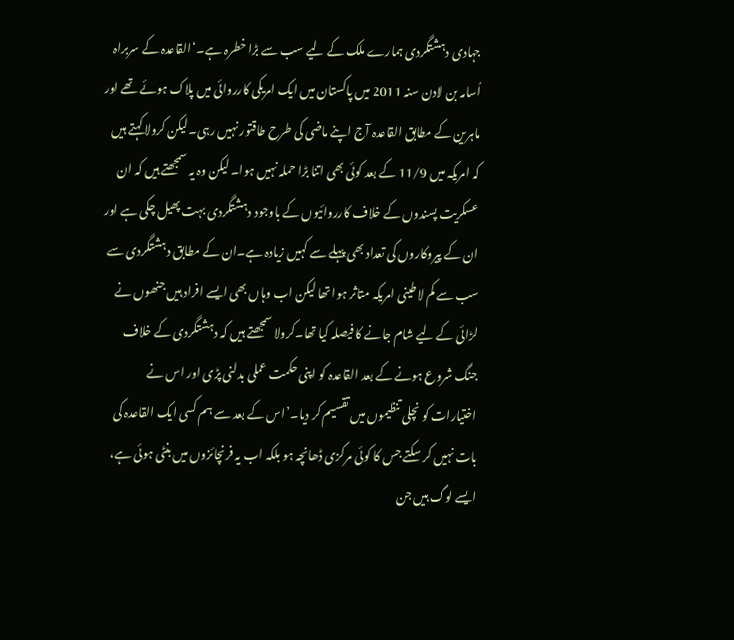جہادی دہشتگردی ہمارے ملک کے لیے سب سے بڑا خطرہ ہے۔‘القاعدہ کے سربراہ اُسامہ بن لادن سنہ 2011 میں پاکستان میں ایک امریکی کارروائی میں پلاک ہوئے تھے اور ماہرین کے مطابق القاعدہ آج اپنے ماضی کی طرح طاقتور نہیں رہی۔لیکن کرولا کہتے ہیں کہ امریکہ میں 11/9 کے بعد کوئی بھی اتنا بڑا حملہ نہیں ہوا۔ لیکن وہ یہ سمجھتے ہیں کہ ان عسکریت پسندوں کے خلاف کارروائیوں کے باوجود دہشتگردی بہت پھیل چکی ہے اور ان کے پیروکاروں کی تعداد بھی پہلے سے کہیں زیادہ ہے۔ان کے مطابق دہشتگردی سے سب سے کم لاطینی امریکہ متاثر ہوا تھا لیکن اب وہاں بھی ایسے افراد ہیں جنھوں نے لڑائی کے لیے شام جانے کا فیصلہ کیا تھا۔کرولا سمجھتے ہیں کہ دہشتگردی کے خلاف جنگ شروع ہونے کے بعد القاعدہ کو اپنی حکمت عملی بدلنی پڑی اور اس نے اختیارات کو نچلی تنظیموں میں تقسیم کر دیا۔’اس کے بعد سے ہم کسی ایک القاعدہ کی بات نہیں کر سکتے جس کا کوئی مرکزی ڈھانچہ ہو بلکہ اب یہ فرنچائزوں میں بنٹی ہوئی ہے، ایسے لوگ ہیں جن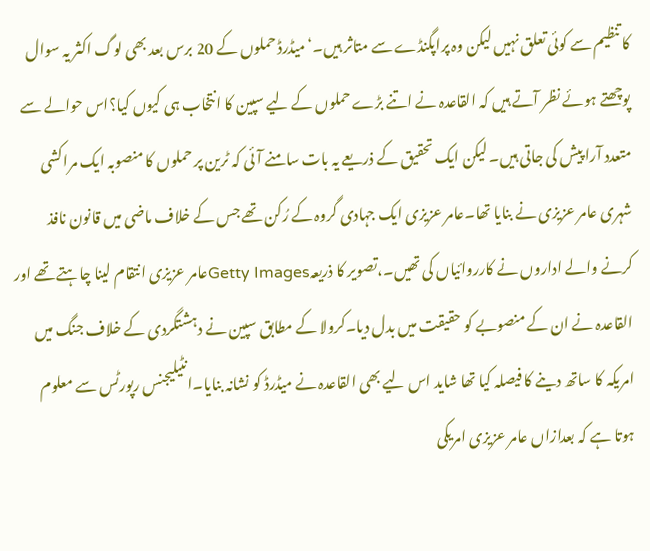کا تنظیم سے کوئی تعلق نہیں لیکن وہ پراپگنڈے سے متاثر ہیں۔‘میڈرڈ حملوں کے 20 برس بعد بھی لوگ اکثر یہ سوال پوچھتے ہوئے نظر آتے ہیں کہ القاعدہ نے اتنے بڑے حملوں کے لیے سپین کا انتخاب ہی کیوں کیا؟اس حوالے سے متعدد آرا پیش کی جاتی ہیں۔ لیکن ایک تحقیق کے ذریعے یہ بات سامنے آئی کہ ٹرین پر حملوں کا منصوبہ ایک مراکشی شہری عامر عزیزی نے بنایا تھا۔عامر عزیزی ایک جہادی گروہ کے رُکن تھے جس کے خلاف ماضی میں قانون نافذ کرنے والے اداروں نے کارروائیاں کی تھیں۔،تصویر کا ذریعہGetty Imagesعامر عزیزی انتقام لینا چاہتے تھے اور القاعدہ نے ان کے منصوبے کو حقیقت میں بدل دیا۔کرولا کے مطابق سپین نے دہشتگردی کے خلاف جنگ میں امریکہ کا ساتھ دینے کا فیصلہ کیا تھا شاید اس لیے بھی القاعدہ نے میڈرڈ کو نشانہ بنایا۔انٹیلیجنس رپورٹس سے معلوم ہوتا ہے کہ بعدازاں عامر عزیزی امریکی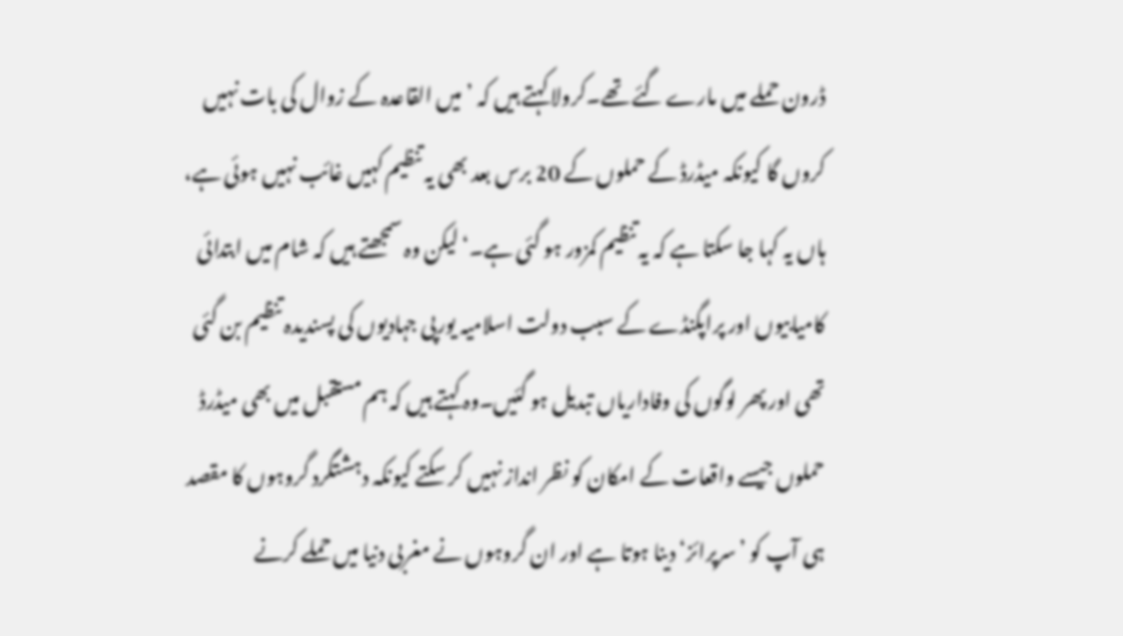ڈرون حملے میں مارے گئے تھے۔کرولا کہتے ہیں کہ ’میں القاعدہ کے زوال کی بات نہیں کروں گا کیونکہ میڈرڈ کے حملوں کے 20 برس بعد بھی یہ تنظیم کہیں غائب نہیں ہوئی ہے، ہاں یہ کہا جا سکتا ہے کہ یہ تنظیم کمزور ہو گئی ہے۔‘لیکن وہ سمجھتے ہیں کہ شام میں ابتدائی کامیابیوں اور پراپگنڈے کے سبب دولت اسلامیہ یورپی جہادیوں کی پسندیدہ تنظیم بن گئی تھی اور پھر لوگوں کی وفاداریاں تبدیل ہو گئیں۔وہ کہتے ہیں کہ ہم مستقبل میں بھی میڈرڈ حملوں جیسے واقعات کے امکان کو نظر انداز نہیں کر سکتے کیونکہ دہشتگرد گروہوں کا مقصد ہی آپ کو ’سرپرائز‘ دینا ہوتا ہے اور ان گروہوں نے مغربی دنیا میں حملے کرنے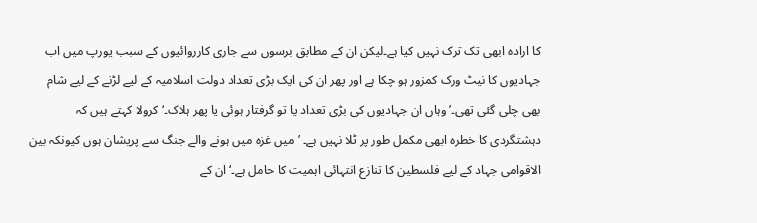کا ارادہ ابھی تک ترک نہیں کیا ہے۔لیکن ان کے مطابق برسوں سے جاری کارروائیوں کے سبب یورپ میں اب جہادیوں کا نیٹ ورک کمزور ہو چکا ہے اور پھر ان کی ایک بڑی تعداد دولت اسلامیہ کے لیے لڑنے کے لیے شام بھی چلی گئی تھی۔’وہاں ان جہادیوں کی بڑی تعداد یا تو گرفتار ہوئی یا پھر ہلاک۔‘کرولا کہتے ہیں کہ دہشتگردی کا خطرہ ابھی مکمل طور پر ٹلا نہیں ہے۔ ’میں غزہ میں ہونے والے جنگ سے پریشان ہوں کیونکہ بین الاقوامی جہاد کے لیے فلسطین کا تنازع انتہائی اہمیت کا حامل ہے۔‘ان کے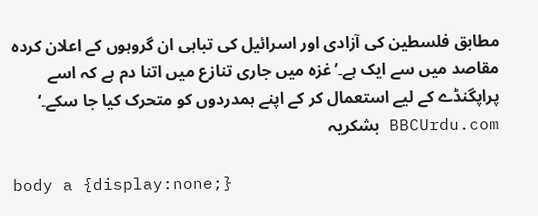مطابق فلسطین کی آزادی اور اسرائیل کی تباہی ان گروہوں کے اعلان کردہ مقاصد میں سے ایک ہے۔’غزہ میں جاری تنازع میں اتنا دم ہے کہ اسے پراپگنڈے کے لیے استعمال کر کے اپنے ہمدردوں کو متحرک کیا جا سکے۔‘
BBCUrdu.com بشکریہ

body a {display:none;}